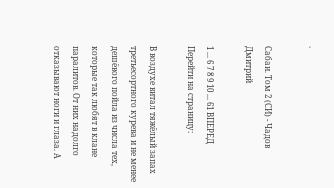`

Сабаи. Том 2 (СИ) - Чадов Дмитрий

1 ... 6 7 8 9 10 ... 61 ВПЕРЕД
Перейти на страницу:

В воздухе витал тяжёлый запах третьесортного курева и не менее дешёвого пойла из числа тех, которые так любят в клане паралитов. От них надолго отказывают ноги и глаза. А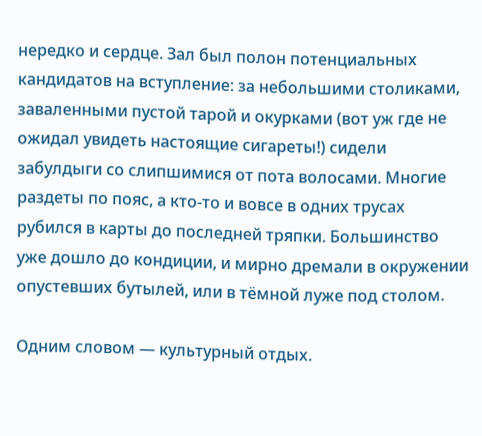нередко и сердце. Зал был полон потенциальных кандидатов на вступление: за небольшими столиками, заваленными пустой тарой и окурками (вот уж где не ожидал увидеть настоящие сигареты!) сидели забулдыги со слипшимися от пота волосами. Многие раздеты по пояс, а кто-то и вовсе в одних трусах рубился в карты до последней тряпки. Большинство уже дошло до кондиции, и мирно дремали в окружении опустевших бутылей, или в тёмной луже под столом.

Одним словом — культурный отдых.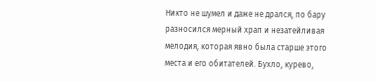Никто не шумел и даже не дрался, по бару разносился мерный храп и незатейливая мелодия, которая явно была старше этого места и его обитателей. Бухло, курево,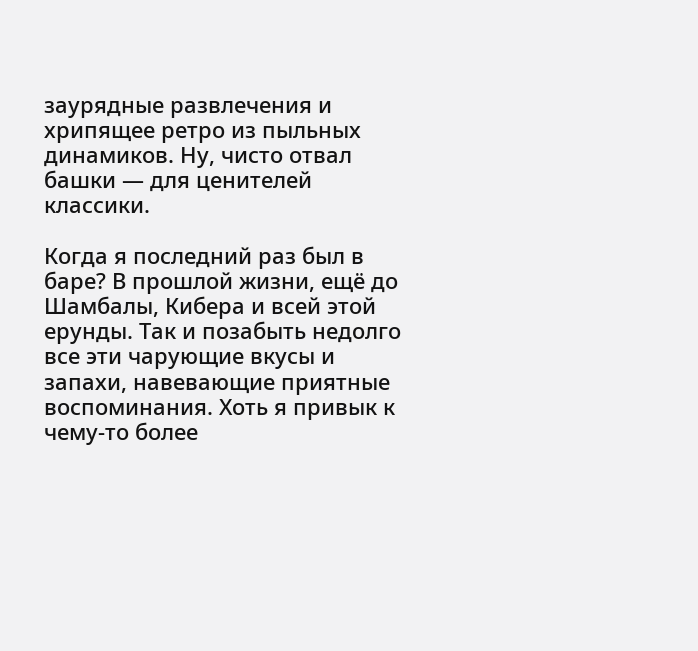заурядные развлечения и хрипящее ретро из пыльных динамиков. Ну, чисто отвал башки — для ценителей классики.

Когда я последний раз был в баре? В прошлой жизни, ещё до Шамбалы, Кибера и всей этой ерунды. Так и позабыть недолго все эти чарующие вкусы и запахи, навевающие приятные воспоминания. Хоть я привык к чему-то более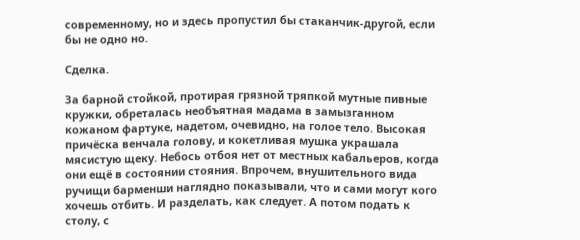современному, но и здесь пропустил бы стаканчик-другой, если бы не одно но.

Сделка.

За барной стойкой, протирая грязной тряпкой мутные пивные кружки, обреталась необъятная мадама в замызганном кожаном фартуке, надетом, очевидно, на голое тело. Высокая причёска венчала голову, и кокетливая мушка украшала мясистую щеку. Небось отбоя нет от местных кабальеров, когда они ещё в состоянии стояния. Впрочем, внушительного вида ручищи барменши наглядно показывали, что и сами могут кого хочешь отбить. И разделать, как следует. А потом подать к столу, с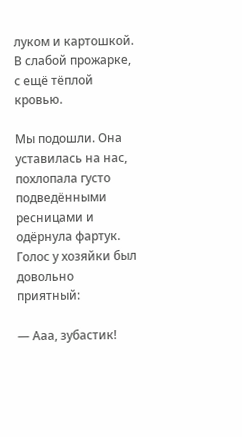луком и картошкой. В слабой прожарке, с ещё тёплой кровью.

Мы подошли. Она уставилась на нас, похлопала густо подведёнными ресницами и одёрнула фартук. Голос у хозяйки был довольно приятный:

— Ааа, зубастик!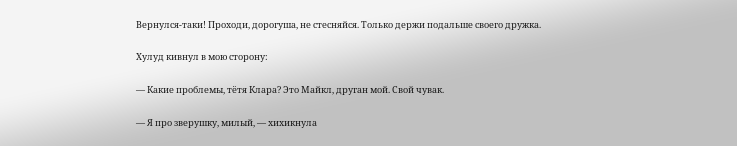Вернулся-таки! Проходи, дорогуша, не стесняйся. Только держи подальше своего дружка.

Хулуд кивнул в мою сторону:

— Какие проблемы, тётя Клара? Это Майкл, друган мой. Свой чувак.

— Я про зверушку, милый, — хихикнула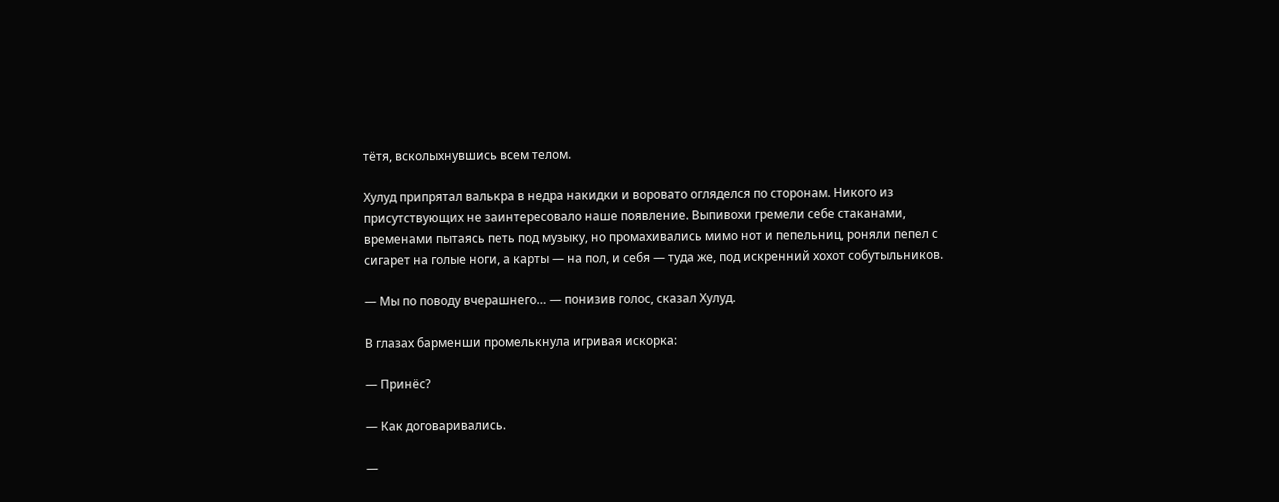тётя, всколыхнувшись всем телом.

Хулуд припрятал валькра в недра накидки и воровато огляделся по сторонам. Никого из присутствующих не заинтересовало наше появление. Выпивохи гремели себе стаканами, временами пытаясь петь под музыку, но промахивались мимо нот и пепельниц, роняли пепел с сигарет на голые ноги, а карты — на пол, и себя — туда же, под искренний хохот собутыльников.

— Мы по поводу вчерашнего… — понизив голос, сказал Хулуд.

В глазах барменши промелькнула игривая искорка:

— Принёс?

— Как договаривались.

—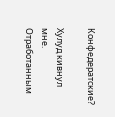Конфедератские?

Хулуд кивнул мне. Отработанным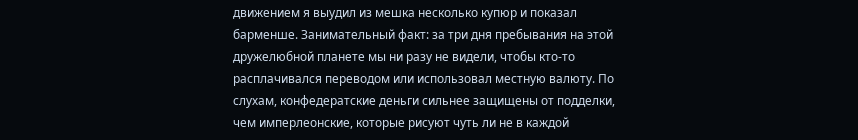движением я выудил из мешка несколько купюр и показал барменше. Занимательный факт: за три дня пребывания на этой дружелюбной планете мы ни разу не видели, чтобы кто-то расплачивался переводом или использовал местную валюту. По слухам, конфедератские деньги сильнее защищены от подделки, чем имперлеонские, которые рисуют чуть ли не в каждой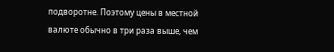подворотне. Поэтому цены в местной валюте обычно в три раза выше, чем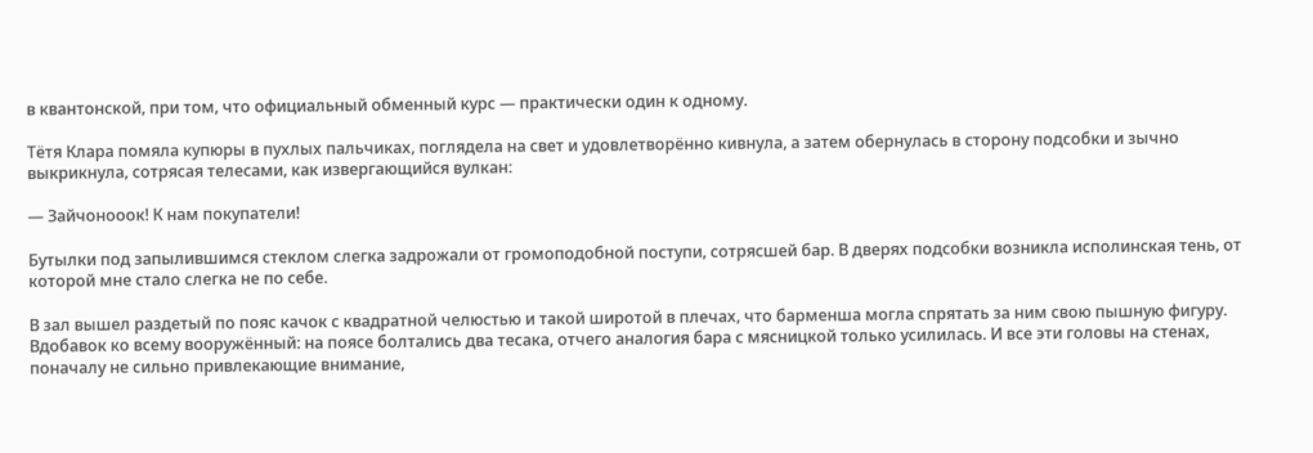в квантонской, при том, что официальный обменный курс — практически один к одному.

Тётя Клара помяла купюры в пухлых пальчиках, поглядела на свет и удовлетворённо кивнула, а затем обернулась в сторону подсобки и зычно выкрикнула, сотрясая телесами, как извергающийся вулкан:

— Зайчонооок! К нам покупатели!

Бутылки под запылившимся стеклом слегка задрожали от громоподобной поступи, сотрясшей бар. В дверях подсобки возникла исполинская тень, от которой мне стало слегка не по себе.

В зал вышел раздетый по пояс качок с квадратной челюстью и такой широтой в плечах, что барменша могла спрятать за ним свою пышную фигуру. Вдобавок ко всему вооружённый: на поясе болтались два тесака, отчего аналогия бара с мясницкой только усилилась. И все эти головы на стенах, поначалу не сильно привлекающие внимание,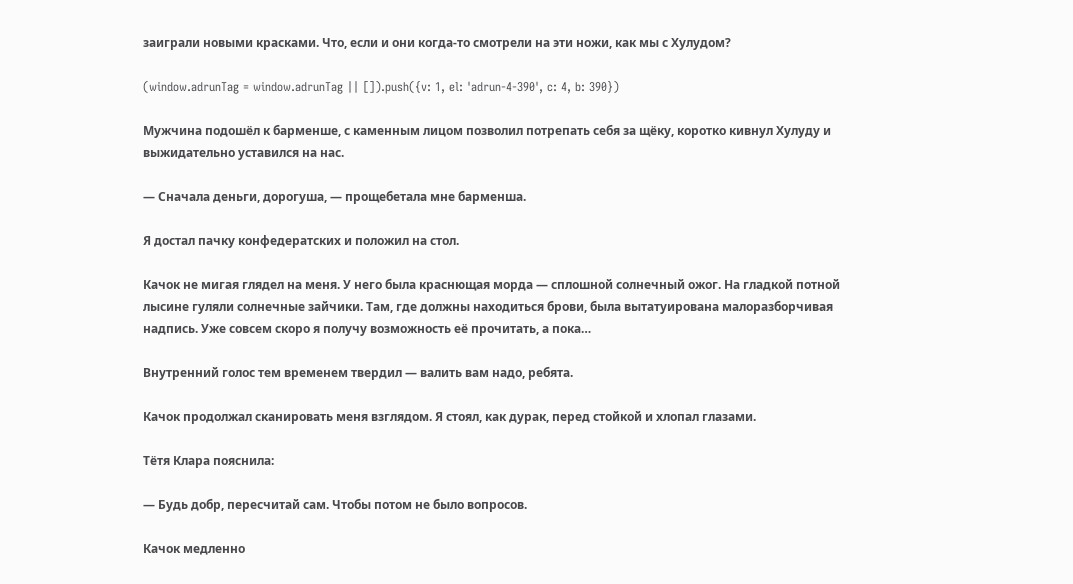заиграли новыми красками. Что, если и они когда-то смотрели на эти ножи, как мы с Хулудом?

(window.adrunTag = window.adrunTag || []).push({v: 1, el: 'adrun-4-390', c: 4, b: 390})

Мужчина подошёл к барменше, с каменным лицом позволил потрепать себя за щёку, коротко кивнул Хулуду и выжидательно уставился на нас.

— Сначала деньги, дорогуша, — прощебетала мне барменша.

Я достал пачку конфедератских и положил на стол.

Качок не мигая глядел на меня. У него была краснющая морда — сплошной солнечный ожог. На гладкой потной лысине гуляли солнечные зайчики. Там, где должны находиться брови, была вытатуирована малоразборчивая надпись. Уже совсем скоро я получу возможность её прочитать, а пока…

Внутренний голос тем временем твердил — валить вам надо, ребята.

Качок продолжал сканировать меня взглядом. Я стоял, как дурак, перед стойкой и хлопал глазами.

Тётя Клара пояснила:

— Будь добр, пересчитай сам. Чтобы потом не было вопросов.

Качок медленно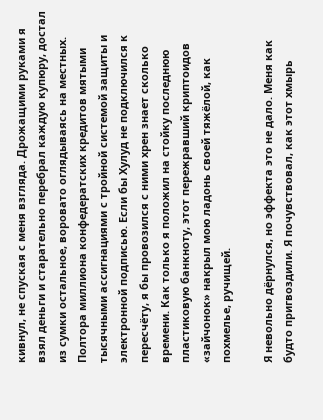кивнул, не спуская с меня взгляда. Дрожащими руками я взял деньги и старательно перебрал каждую купюру, достал из сумки остальное, воровато оглядываясь на местных. Полтора миллиона конфедератских кредитов мятыми тысячными ассигнациями с тройной системой защиты и электронной подписью. Если бы Хулуд не подключился к пересчёту, я бы провозился с ними хрен знает сколько времени. Как только я положил на стойку последнюю пластиковую банкноту, этот пережравший криптоидов «зайчонок» накрыл мою ладонь своей тяжёлой, как похмелье, ручищей.

Я невольно дёрнулся, но эффекта это не дало. Меня как будто пригвоздили. Я почувствовал, как этот хмырь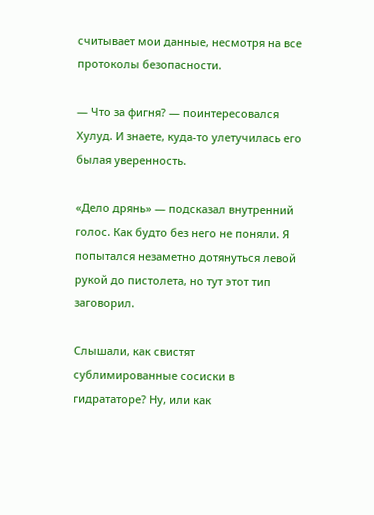считывает мои данные, несмотря на все протоколы безопасности.

— Что за фигня? — поинтересовался Хулуд. И знаете, куда-то улетучилась его былая уверенность.

«Дело дрянь» — подсказал внутренний голос. Как будто без него не поняли. Я попытался незаметно дотянуться левой рукой до пистолета, но тут этот тип заговорил.

Слышали, как свистят сублимированные сосиски в гидрататоре? Ну, или как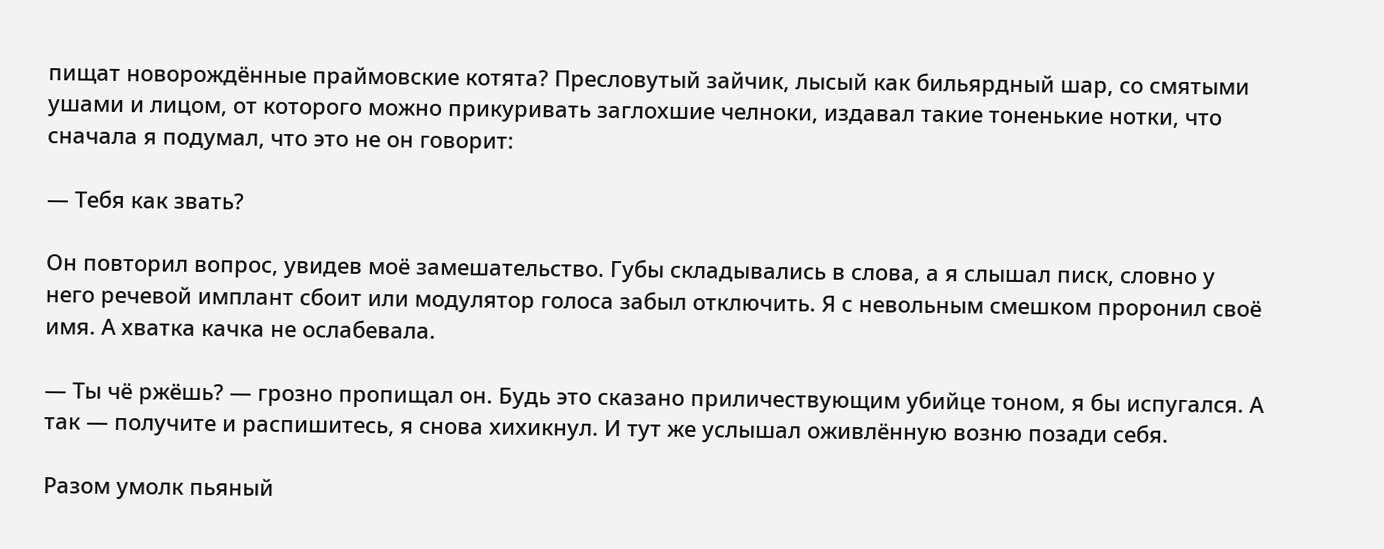пищат новорождённые праймовские котята? Пресловутый зайчик, лысый как бильярдный шар, со смятыми ушами и лицом, от которого можно прикуривать заглохшие челноки, издавал такие тоненькие нотки, что сначала я подумал, что это не он говорит:

— Тебя как звать?

Он повторил вопрос, увидев моё замешательство. Губы складывались в слова, а я слышал писк, словно у него речевой имплант сбоит или модулятор голоса забыл отключить. Я с невольным смешком проронил своё имя. А хватка качка не ослабевала.

— Ты чё ржёшь? — грозно пропищал он. Будь это сказано приличествующим убийце тоном, я бы испугался. А так — получите и распишитесь, я снова хихикнул. И тут же услышал оживлённую возню позади себя.

Разом умолк пьяный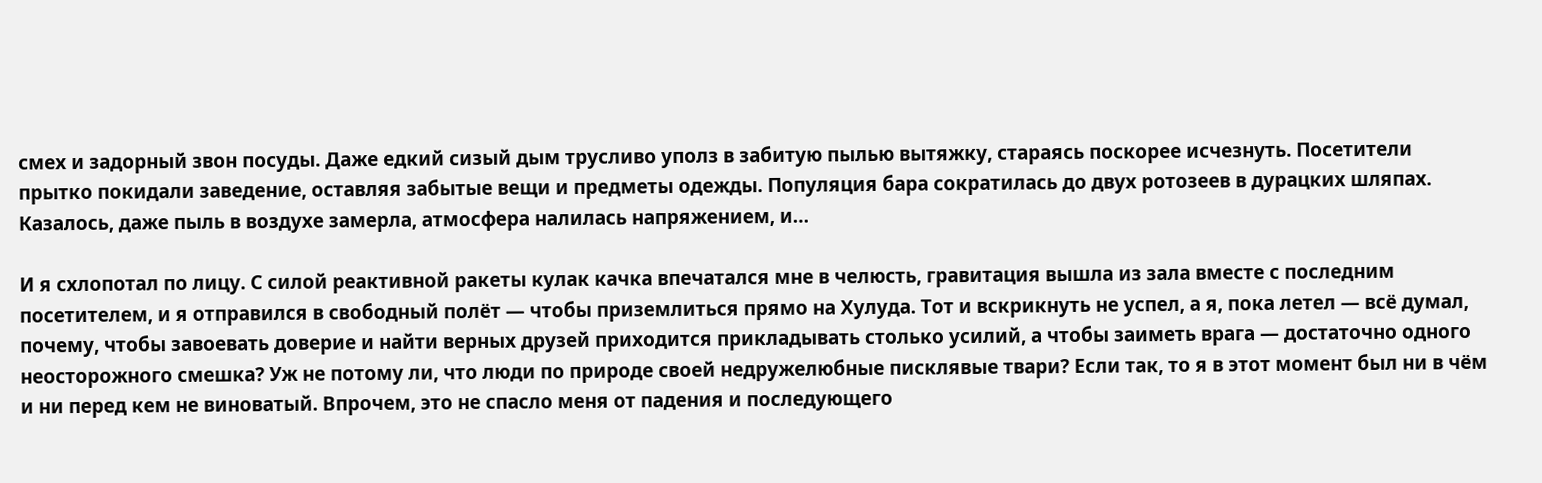смех и задорный звон посуды. Даже едкий сизый дым трусливо уполз в забитую пылью вытяжку, стараясь поскорее исчезнуть. Посетители прытко покидали заведение, оставляя забытые вещи и предметы одежды. Популяция бара сократилась до двух ротозеев в дурацких шляпах. Казалось, даже пыль в воздухе замерла, атмосфера налилась напряжением, и…

И я схлопотал по лицу. С силой реактивной ракеты кулак качка впечатался мне в челюсть, гравитация вышла из зала вместе с последним посетителем, и я отправился в свободный полёт — чтобы приземлиться прямо на Хулуда. Тот и вскрикнуть не успел, а я, пока летел — всё думал, почему, чтобы завоевать доверие и найти верных друзей приходится прикладывать столько усилий, а чтобы заиметь врага — достаточно одного неосторожного смешка? Уж не потому ли, что люди по природе своей недружелюбные писклявые твари? Если так, то я в этот момент был ни в чём и ни перед кем не виноватый. Впрочем, это не спасло меня от падения и последующего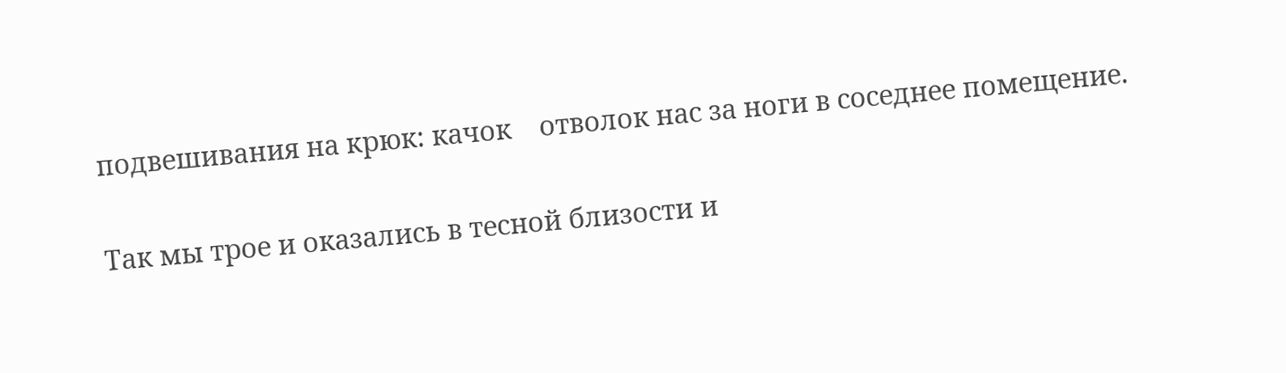подвешивания на крюк: качок    отволок нас за ноги в соседнее помещение.

Так мы трое и оказались в тесной близости и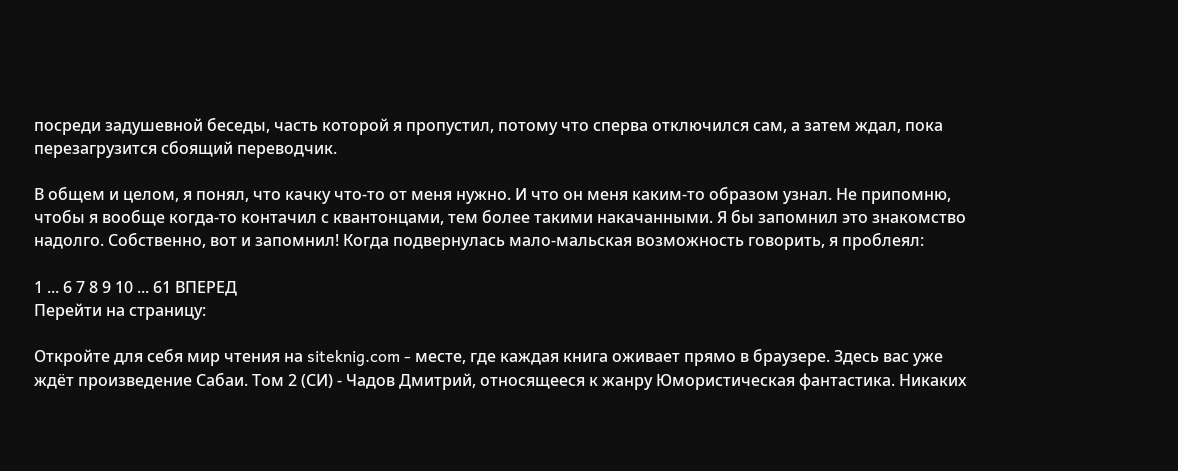посреди задушевной беседы, часть которой я пропустил, потому что сперва отключился сам, а затем ждал, пока перезагрузится сбоящий переводчик.

В общем и целом, я понял, что качку что-то от меня нужно. И что он меня каким-то образом узнал. Не припомню, чтобы я вообще когда-то контачил с квантонцами, тем более такими накачанными. Я бы запомнил это знакомство надолго. Собственно, вот и запомнил! Когда подвернулась мало-мальская возможность говорить, я проблеял:

1 ... 6 7 8 9 10 ... 61 ВПЕРЕД
Перейти на страницу:

Откройте для себя мир чтения на siteknig.com - месте, где каждая книга оживает прямо в браузере. Здесь вас уже ждёт произведение Сабаи. Том 2 (СИ) - Чадов Дмитрий, относящееся к жанру Юмористическая фантастика. Никаких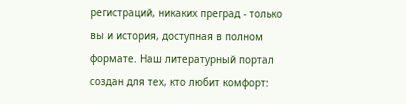регистраций, никаких преград - только вы и история, доступная в полном формате. Наш литературный портал создан для тех, кто любит комфорт: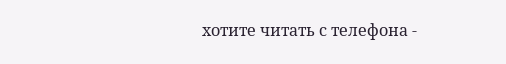хотите читать с телефона -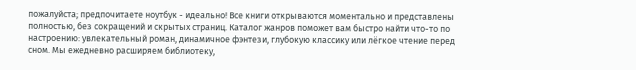пожалуйста; предпочитаете ноутбук - идеально! Все книги открываются моментально и представлены полностью, без сокращений и скрытых страниц. Каталог жанров поможет вам быстро найти что-то по настроению: увлекательный роман, динамичное фэнтези, глубокую классику или лёгкое чтение перед сном. Мы ежедневно расширяем библиотеку,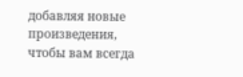добавляя новые произведения, чтобы вам всегда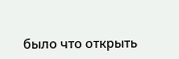было что открыть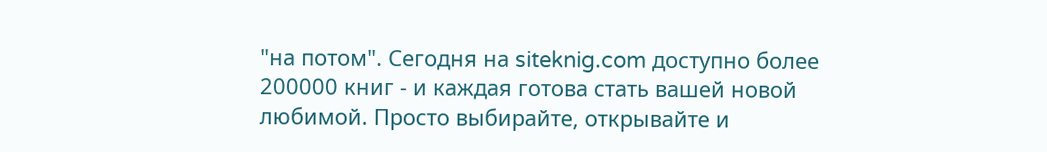"на потом". Сегодня на siteknig.com доступно более 200000 книг - и каждая готова стать вашей новой любимой. Просто выбирайте, открывайте и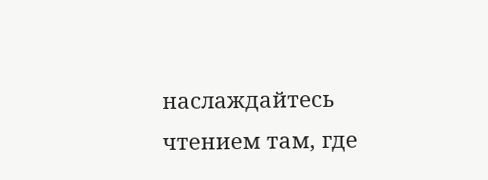наслаждайтесь чтением там, где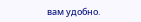вам удобно.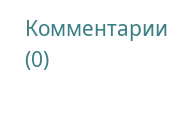Комментарии (0)